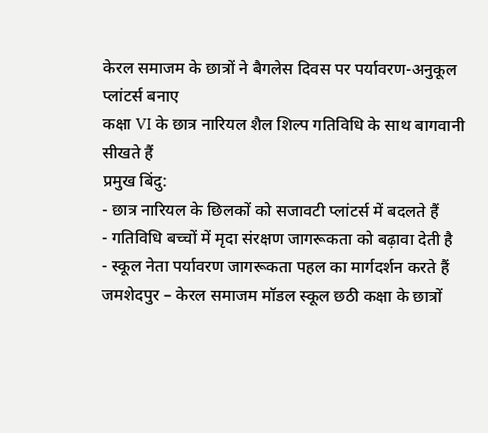केरल समाजम के छात्रों ने बैगलेस दिवस पर पर्यावरण-अनुकूल प्लांटर्स बनाए
कक्षा VI के छात्र नारियल शैल शिल्प गतिविधि के साथ बागवानी सीखते हैं
प्रमुख बिंदु:
- छात्र नारियल के छिलकों को सजावटी प्लांटर्स में बदलते हैं
- गतिविधि बच्चों में मृदा संरक्षण जागरूकता को बढ़ावा देती है
- स्कूल नेता पर्यावरण जागरूकता पहल का मार्गदर्शन करते हैं
जमशेदपुर – केरल समाजम मॉडल स्कूल छठी कक्षा के छात्रों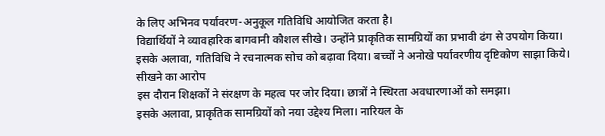के लिए अभिनव पर्यावरण-अनुकूल गतिविधि आयोजित करता है।
विद्यार्थियों ने व्यावहारिक बागवानी कौशल सीखे। उन्होंने प्राकृतिक सामग्रियों का प्रभावी ढंग से उपयोग किया।
इसके अलावा, गतिविधि ने रचनात्मक सोच को बढ़ावा दिया। बच्चों ने अनोखे पर्यावरणीय दृष्टिकोण साझा किये।
सीखने का आरोप
इस दौरान शिक्षकों ने संरक्षण के महत्व पर जोर दिया। छात्रों ने स्थिरता अवधारणाओं को समझा।
इसके अलावा, प्राकृतिक सामग्रियों को नया उद्देश्य मिला। नारियल के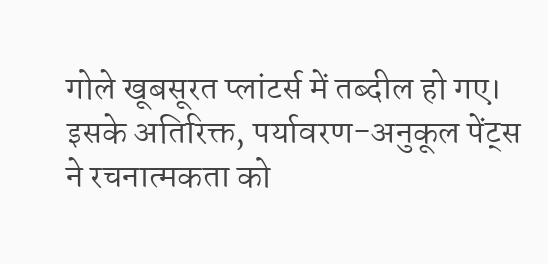गोले खूबसूरत प्लांटर्स में तब्दील हो गए।
इसके अतिरिक्त, पर्यावरण-अनुकूल पेंट्स ने रचनात्मकता को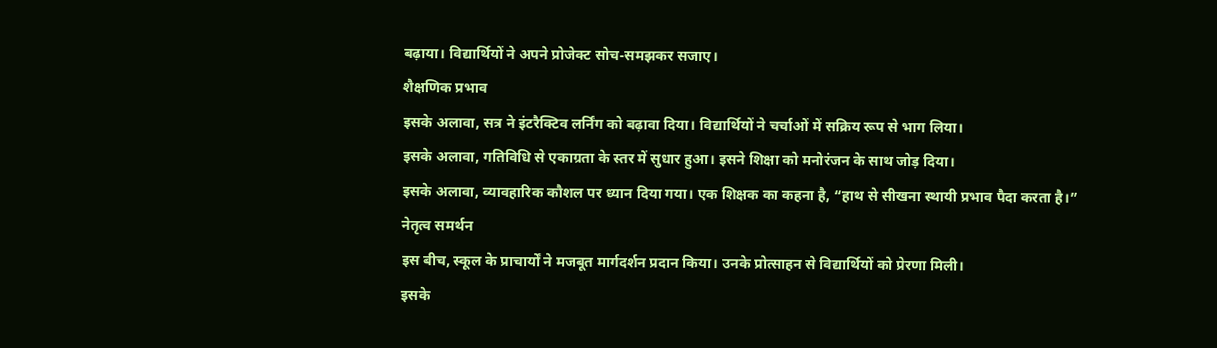बढ़ाया। विद्यार्थियों ने अपने प्रोजेक्ट सोच-समझकर सजाए।
शैक्षणिक प्रभाव
इसके अलावा, सत्र ने इंटरैक्टिव लर्निंग को बढ़ावा दिया। विद्यार्थियों ने चर्चाओं में सक्रिय रूप से भाग लिया।
इसके अलावा, गतिविधि से एकाग्रता के स्तर में सुधार हुआ। इसने शिक्षा को मनोरंजन के साथ जोड़ दिया।
इसके अलावा, व्यावहारिक कौशल पर ध्यान दिया गया। एक शिक्षक का कहना है, “हाथ से सीखना स्थायी प्रभाव पैदा करता है।”
नेतृत्व समर्थन
इस बीच, स्कूल के प्राचार्यों ने मजबूत मार्गदर्शन प्रदान किया। उनके प्रोत्साहन से विद्यार्थियों को प्रेरणा मिली।
इसके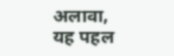अलावा, यह पहल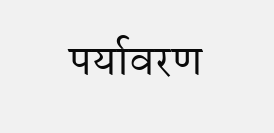पर्यावरण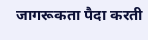जागरूकता पैदा करती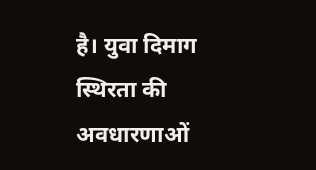है। युवा दिमाग स्थिरता की अवधारणाओं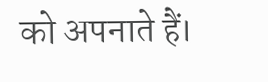को अपनाते हैं।